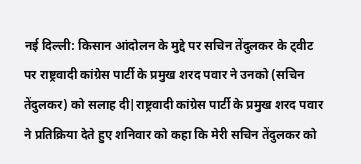नई दिल्ली: किसान आंदोलन के मुद्दे पर सचिन तेंदुलकर के ट्वीट पर राष्ट्रवादी कांग्रेस पार्टी के प्रमुख शरद पवार ने उनको (सचिन तेंदुलकर) को सलाह दी|राष्ट्रवादी कांग्रेस पार्टी के प्रमुख शरद पवार ने प्रतिक्रिया देते हुए शनिवार को कहा कि मेरी सचिन तेंदुलकर को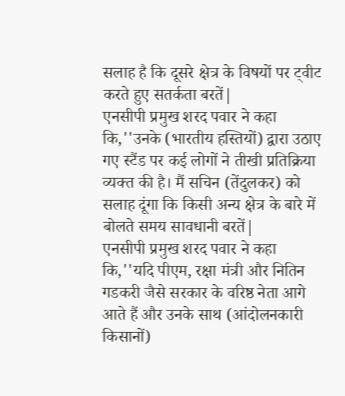सलाह है कि दूसरे क्षेत्र के विषयों पर ट्वीट करते हुए सतर्कता बरतें|
एनसीपी प्रमुख शरद पवार ने कहा कि,''उनके (भारतीय हस्तियों) द्वारा उठाए गए स्टैंड पर कई लोगों ने तीखी प्रतिक्रिया व्यक्त की है। मैं सचिन (तेंदुलकर) को सलाह दूंगा कि किसी अन्य क्षेत्र के बारे में बोलते समय सावधानी बरतें|
एनसीपी प्रमुख शरद पवार ने कहा कि,''यदि पीएम, रक्षा मंत्री और नितिन गडकरी जैसे सरकार के वरिष्ठ नेता आगे आते हैं और उनके साथ (आंदोलनकारी किसानों)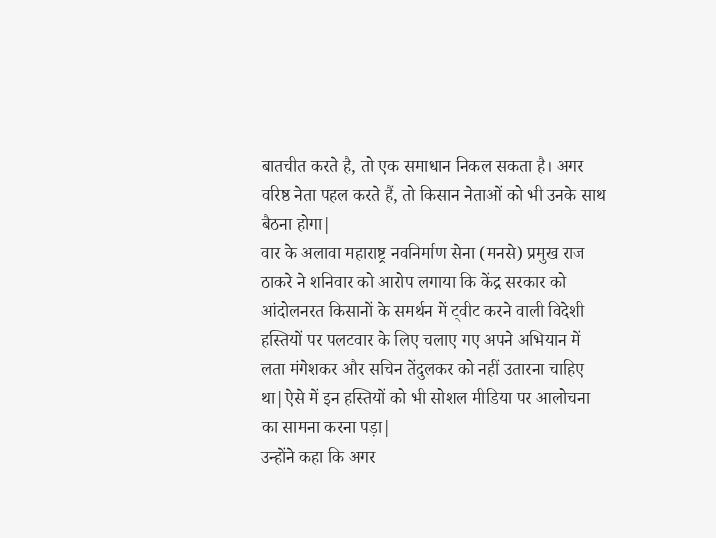बातचीत करते है, तो एक समाधान निकल सकता है। अगर वरिष्ठ नेता पहल करते हैं, तो किसान नेताओं को भी उनके साथ बैठना होगा|
वार के अलावा महाराष्ट्र नवनिर्माण सेना (मनसे) प्रमुख राज ठाकरे ने शनिवार को आरोप लगाया कि केंद्र सरकार को आंदोलनरत किसानों के समर्थन में ट्वीट करने वाली विदेशी हस्तियों पर पलटवार के लिए चलाए गए अपने अभियान में लता मंगेशकर और सचिन तेंदुलकर को नहीं उतारना चाहिए था|ऐसे में इन हस्तियों को भी सोशल मीडिया पर आलोचना का सामना करना पड़ा|
उन्होंने कहा कि अगर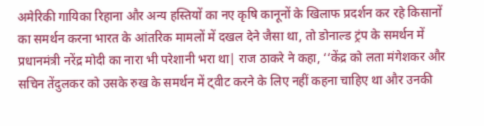अमेरिकी गायिका रिहाना और अन्य हस्तियों का नए कृषि कानूनों के खिलाफ प्रदर्शन कर रहे किसानों का समर्थन करना भारत के आंतरिक मामलों में दखल देने जैसा था, तो डोनाल्ड ट्रंप के समर्थन में प्रधानमंत्री नरेंद्र मोदी का नारा भी परेशानी भरा था| राज ठाकरे ने कहा, ‘‘केंद्र को लता मंगेशकर और सचिन तेंदुलकर को उसके रुख के समर्थन में ट्वीट करने के लिए नहीं कहना चाहिए था और उनकी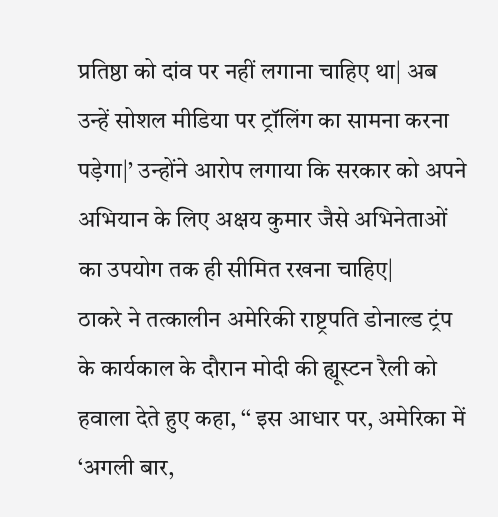प्रतिष्ठा को दांव पर नहीं लगाना चाहिए था| अब उन्हें सोशल मीडिया पर ट्रॉलिंग का सामना करना पड़ेगा|’ उन्होंने आरोप लगाया कि सरकार को अपने अभियान के लिए अक्षय कुमार जैसे अभिनेताओं का उपयोग तक ही सीमित रखना चाहिए|
ठाकरे ने तत्कालीन अमेरिकी राष्ट्रपति डोनाल्ड ट्रंप के कार्यकाल के दौरान मोदी की ह्यूस्टन रैली को हवाला देते हुए कहा, ‘‘ इस आधार पर, अमेरिका में ‘अगली बार,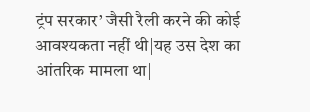ट्रंप सरकार’ जैसी रैली करने की कोई आवश्यकता नहीं थी|यह उस देश का आंतरिक मामला था|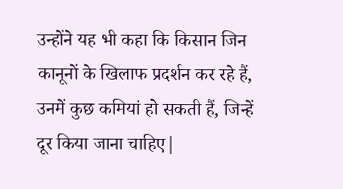उन्होंने यह भी कहा कि किसान जिन कानूनों के खिलाफ प्रदर्शन कर रहे हैं, उनमें कुछ कमियां हो सकती हैं, जिन्हें दूर किया जाना चाहिए|